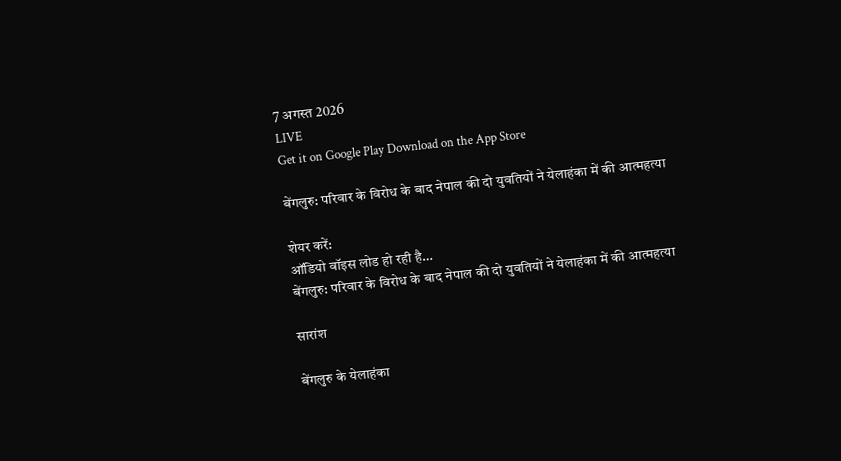7 अगस्त 2026
LIVE
Get it on Google Play Download on the App Store

बेंगलुरु: परिवार के विरोध के बाद नेपाल की दो युवतियों ने येलाहंका में की आत्महत्या

शेयर करें:
ऑडियो वॉइस लोड हो रही है…
बेंगलुरु: परिवार के विरोध के बाद नेपाल की दो युवतियों ने येलाहंका में की आत्महत्या

सारांश

बेंगलुरु के येलाहंका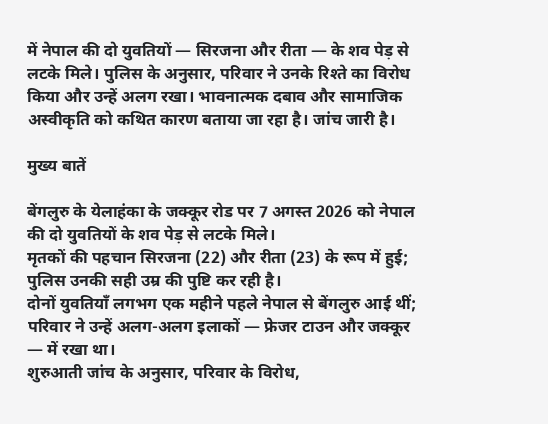में नेपाल की दो युवतियों — सिरजना और रीता — के शव पेड़ से लटके मिले। पुलिस के अनुसार, परिवार ने उनके रिश्ते का विरोध किया और उन्हें अलग रखा। भावनात्मक दबाव और सामाजिक अस्वीकृति को कथित कारण बताया जा रहा है। जांच जारी है।

मुख्य बातें

बेंगलुरु के येलाहंका के जक्कूर रोड पर 7 अगस्त 2026 को नेपाल की दो युवतियों के शव पेड़ से लटके मिले।
मृतकों की पहचान सिरजना (22) और रीता (23) के रूप में हुई; पुलिस उनकी सही उम्र की पुष्टि कर रही है।
दोनों युवतियाँ लगभग एक महीने पहले नेपाल से बेंगलुरु आई थीं; परिवार ने उन्हें अलग-अलग इलाकों — फ्रेजर टाउन और जक्कूर — में रखा था।
शुरुआती जांच के अनुसार, परिवार के विरोध,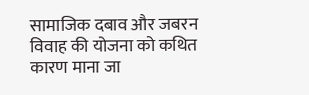सामाजिक दबाव और जबरन विवाह की योजना को कथित कारण माना जा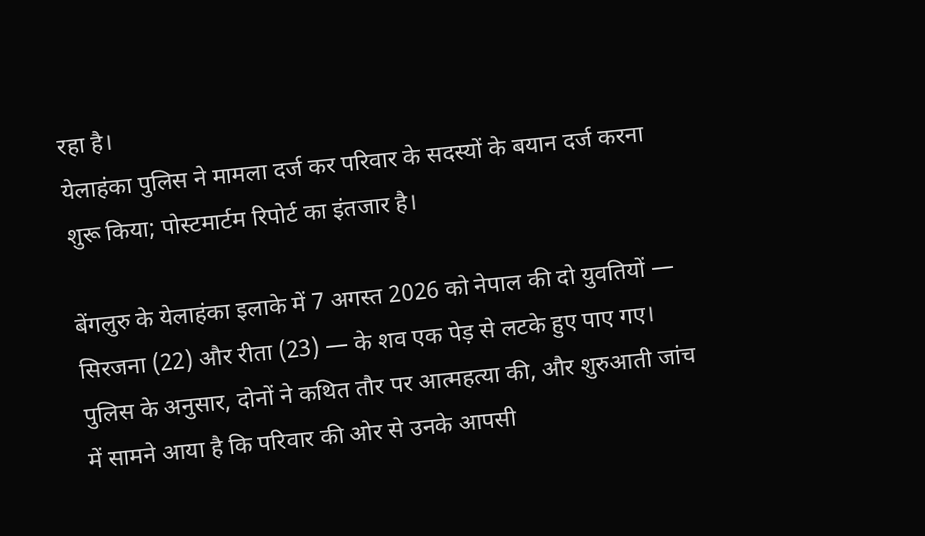रहा है।
येलाहंका पुलिस ने मामला दर्ज कर परिवार के सदस्यों के बयान दर्ज करना शुरू किया; पोस्टमार्टम रिपोर्ट का इंतजार है।

बेंगलुरु के येलाहंका इलाके में 7 अगस्त 2026 को नेपाल की दो युवतियों — सिरजना (22) और रीता (23) — के शव एक पेड़ से लटके हुए पाए गए। पुलिस के अनुसार, दोनों ने कथित तौर पर आत्महत्या की, और शुरुआती जांच में सामने आया है कि परिवार की ओर से उनके आपसी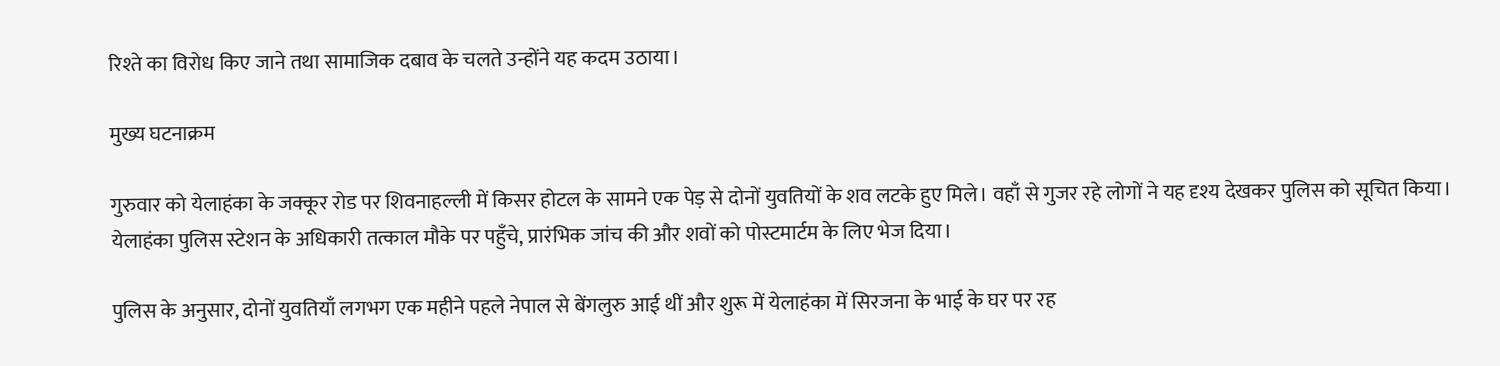रिश्ते का विरोध किए जाने तथा सामाजिक दबाव के चलते उन्होंने यह कदम उठाया।

मुख्य घटनाक्रम

गुरुवार को येलाहंका के जक्कूर रोड पर शिवनाहल्ली में किसर होटल के सामने एक पेड़ से दोनों युवतियों के शव लटके हुए मिले। वहाँ से गुजर रहे लोगों ने यह दृश्य देखकर पुलिस को सूचित किया। येलाहंका पुलिस स्टेशन के अधिकारी तत्काल मौके पर पहुँचे, प्रारंभिक जांच की और शवों को पोस्टमार्टम के लिए भेज दिया।

पुलिस के अनुसार, दोनों युवतियाँ लगभग एक महीने पहले नेपाल से बेंगलुरु आई थीं और शुरू में येलाहंका में सिरजना के भाई के घर पर रह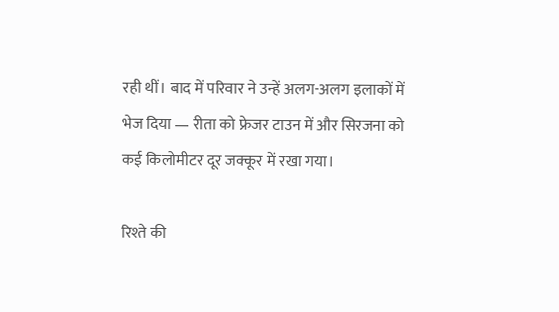रही थीं। बाद में परिवार ने उन्हें अलग-अलग इलाकों में भेज दिया — रीता को फ्रेजर टाउन में और सिरजना को कई किलोमीटर दूर जक्कूर में रखा गया।

रिश्ते की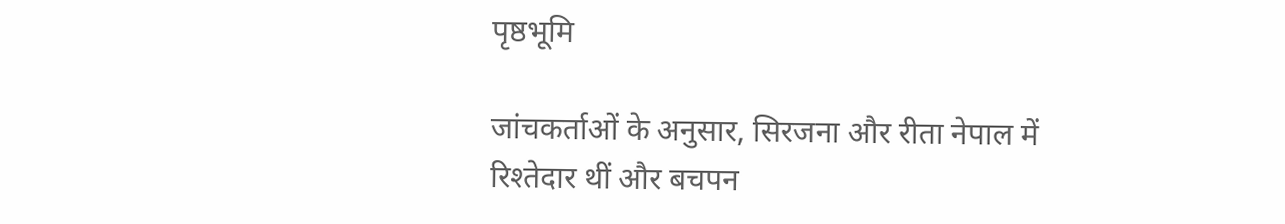पृष्ठभूमि

जांचकर्ताओं के अनुसार, सिरजना और रीता नेपाल में रिश्तेदार थीं और बचपन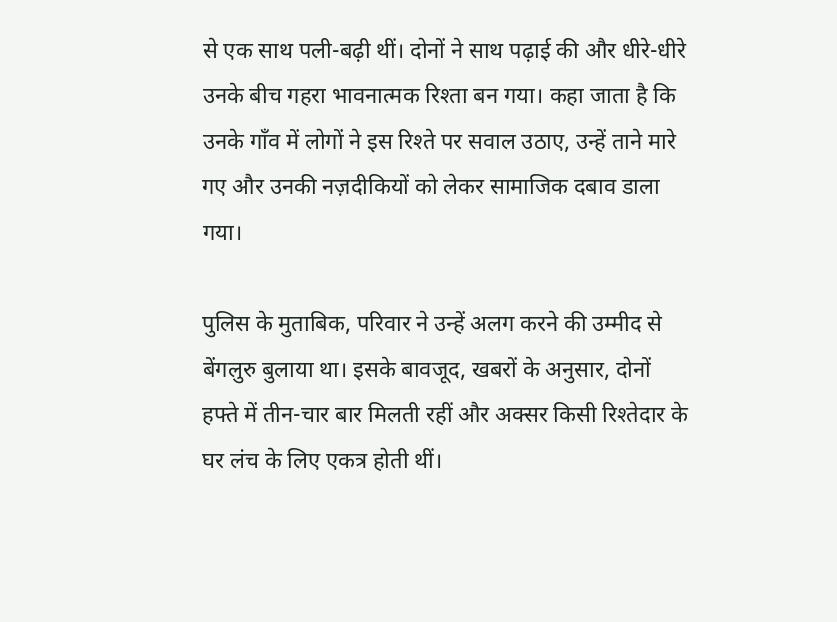से एक साथ पली-बढ़ी थीं। दोनों ने साथ पढ़ाई की और धीरे-धीरे उनके बीच गहरा भावनात्मक रिश्ता बन गया। कहा जाता है कि उनके गाँव में लोगों ने इस रिश्ते पर सवाल उठाए, उन्हें ताने मारे गए और उनकी नज़दीकियों को लेकर सामाजिक दबाव डाला गया।

पुलिस के मुताबिक, परिवार ने उन्हें अलग करने की उम्मीद से बेंगलुरु बुलाया था। इसके बावजूद, खबरों के अनुसार, दोनों हफ्ते में तीन-चार बार मिलती रहीं और अक्सर किसी रिश्तेदार के घर लंच के लिए एकत्र होती थीं।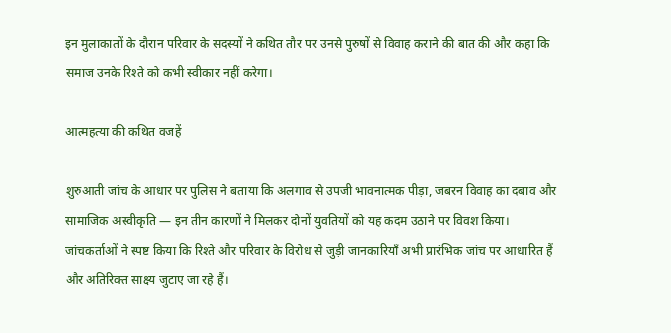इन मुलाकातों के दौरान परिवार के सदस्यों ने कथित तौर पर उनसे पुरुषों से विवाह कराने की बात की और कहा कि समाज उनके रिश्ते को कभी स्वीकार नहीं करेगा।

आत्महत्या की कथित वजहें

शुरुआती जांच के आधार पर पुलिस ने बताया कि अलगाव से उपजी भावनात्मक पीड़ा, जबरन विवाह का दबाव और सामाजिक अस्वीकृति — इन तीन कारणों ने मिलकर दोनों युवतियों को यह कदम उठाने पर विवश किया। जांचकर्ताओं ने स्पष्ट किया कि रिश्ते और परिवार के विरोध से जुड़ी जानकारियाँ अभी प्रारंभिक जांच पर आधारित हैं और अतिरिक्त साक्ष्य जुटाए जा रहे हैं।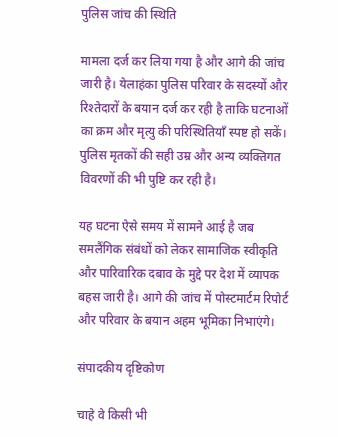पुलिस जांच की स्थिति

मामला दर्ज कर लिया गया है और आगे की जांच जारी है। येलाहंका पुलिस परिवार के सदस्यों और रिश्तेदारों के बयान दर्ज कर रही है ताकि घटनाओं का क्रम और मृत्यु की परिस्थितियाँ स्पष्ट हो सकें। पुलिस मृतकों की सही उम्र और अन्य व्यक्तिगत विवरणों की भी पुष्टि कर रही है।

यह घटना ऐसे समय में सामने आई है जब समलैंगिक संबंधों को लेकर सामाजिक स्वीकृति और पारिवारिक दबाव के मुद्दे पर देश में व्यापक बहस जारी है। आगे की जांच में पोस्टमार्टम रिपोर्ट और परिवार के बयान अहम भूमिका निभाएंगे।

संपादकीय दृष्टिकोण

चाहे वे किसी भी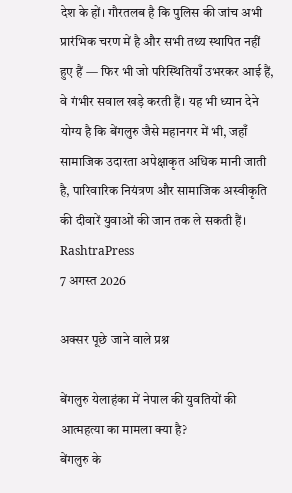देश के हों। गौरतलब है कि पुलिस की जांच अभी प्रारंभिक चरण में है और सभी तथ्य स्थापित नहीं हुए हैं — फिर भी जो परिस्थितियाँ उभरकर आई हैं, वे गंभीर सवाल खड़े करती हैं। यह भी ध्यान देने योग्य है कि बेंगलुरु जैसे महानगर में भी, जहाँ सामाजिक उदारता अपेक्षाकृत अधिक मानी जाती है, पारिवारिक नियंत्रण और सामाजिक अस्वीकृति की दीवारें युवाओं की जान तक ले सकती हैं।
RashtraPress
7 अगस्त 2026

अक्सर पूछे जाने वाले प्रश्न

बेंगलुरु येलाहंका में नेपाल की युवतियों की आत्महत्या का मामला क्या है?
बेंगलुरु के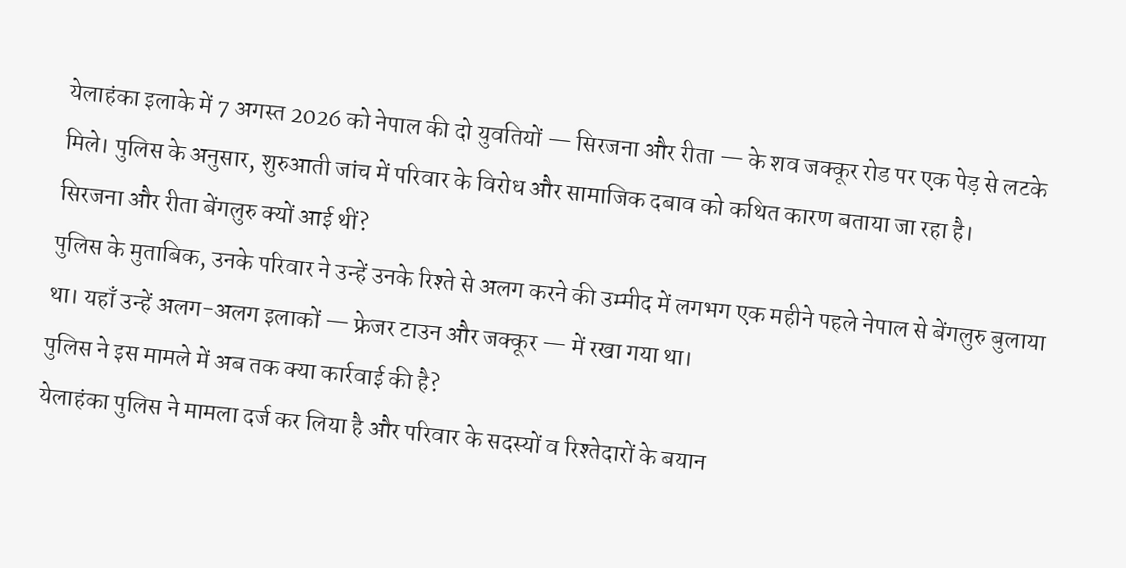येलाहंका इलाके में 7 अगस्त 2026 को नेपाल की दो युवतियों — सिरजना और रीता — के शव जक्कूर रोड पर एक पेड़ से लटके मिले। पुलिस के अनुसार, शुरुआती जांच में परिवार के विरोध और सामाजिक दबाव को कथित कारण बताया जा रहा है।
सिरजना और रीता बेंगलुरु क्यों आई थीं?
पुलिस के मुताबिक, उनके परिवार ने उन्हें उनके रिश्ते से अलग करने की उम्मीद में लगभग एक महीने पहले नेपाल से बेंगलुरु बुलाया था। यहाँ उन्हें अलग-अलग इलाकों — फ्रेजर टाउन और जक्कूर — में रखा गया था।
पुलिस ने इस मामले में अब तक क्या कार्रवाई की है?
येलाहंका पुलिस ने मामला दर्ज कर लिया है और परिवार के सदस्यों व रिश्तेदारों के बयान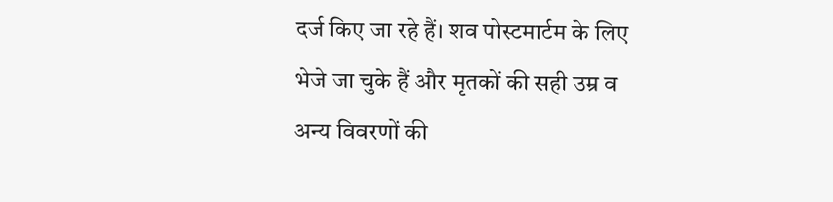दर्ज किए जा रहे हैं। शव पोस्टमार्टम के लिए भेजे जा चुके हैं और मृतकों की सही उम्र व अन्य विवरणों की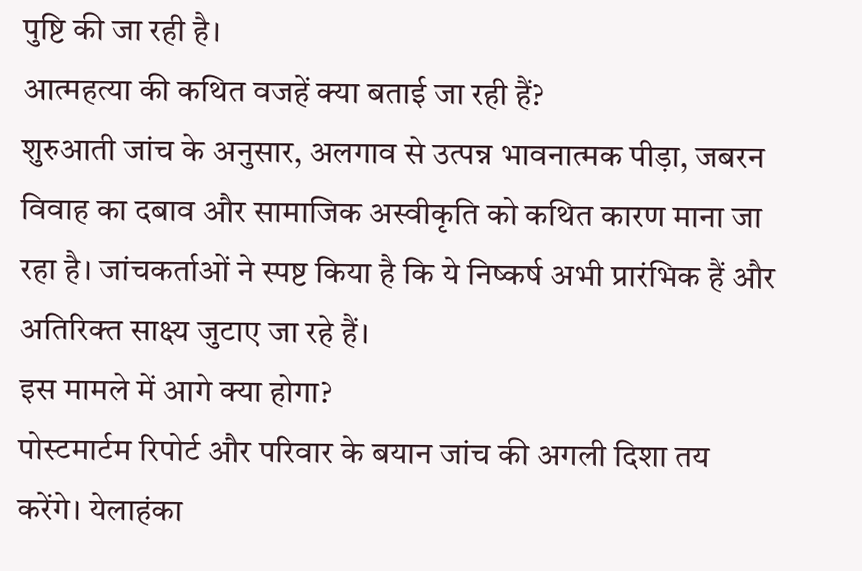पुष्टि की जा रही है।
आत्महत्या की कथित वजहें क्या बताई जा रही हैं?
शुरुआती जांच के अनुसार, अलगाव से उत्पन्न भावनात्मक पीड़ा, जबरन विवाह का दबाव और सामाजिक अस्वीकृति को कथित कारण माना जा रहा है। जांचकर्ताओं ने स्पष्ट किया है कि ये निष्कर्ष अभी प्रारंभिक हैं और अतिरिक्त साक्ष्य जुटाए जा रहे हैं।
इस मामले में आगे क्या होगा?
पोस्टमार्टम रिपोर्ट और परिवार के बयान जांच की अगली दिशा तय करेंगे। येलाहंका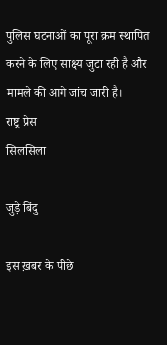पुलिस घटनाओं का पूरा क्रम स्थापित करने के लिए साक्ष्य जुटा रही है और मामले की आगे जांच जारी है।
राष्ट्र प्रेस
सिलसिला

जुड़े बिंदु

इस ख़बर के पीछे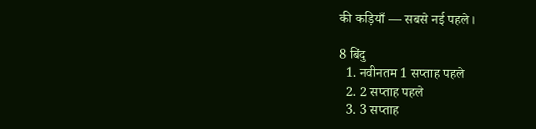की कड़ियाँ — सबसे नई पहले।

8 बिंदु
  1. नवीनतम 1 सप्ताह पहले
  2. 2 सप्ताह पहले
  3. 3 सप्ताह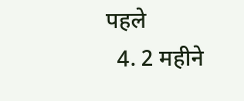पहले
  4. 2 महीने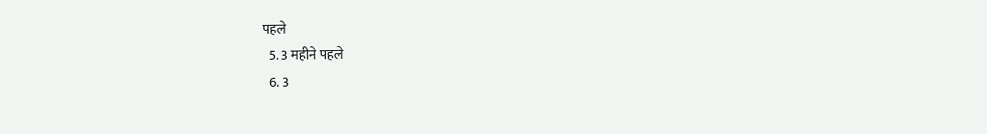पहले
  5. 3 महीने पहले
  6. 3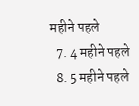महीने पहले
  7. 4 महीने पहले
  8. 5 महीने पहले